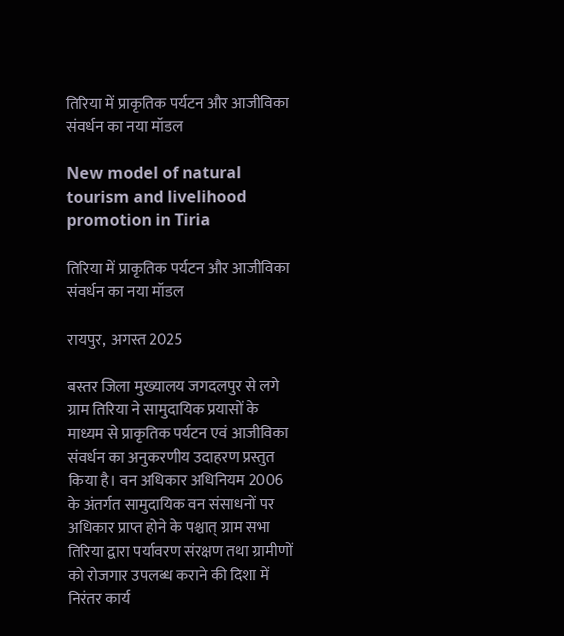तिरिया में प्राकृतिक पर्यटन और आजीविका संवर्धन का नया मॉडल

New model of natural tourism and livelihood promotion in Tiria

तिरिया में प्राकृतिक पर्यटन और आजीविका संवर्धन का नया मॉडल

रायपुर,  अगस्त 2025

बस्तर जिला मुख्यालय जगदलपुर से लगे ग्राम तिरिया ने सामुदायिक प्रयासों के माध्यम से प्राकृतिक पर्यटन एवं आजीविका संवर्धन का अनुकरणीय उदाहरण प्रस्तुत किया है। वन अधिकार अधिनियम 2006 के अंतर्गत सामुदायिक वन संसाधनों पर अधिकार प्राप्त होने के पश्चात् ग्राम सभा तिरिया द्वारा पर्यावरण संरक्षण तथा ग्रामीणों को रोजगार उपलब्ध कराने की दिशा में निरंतर कार्य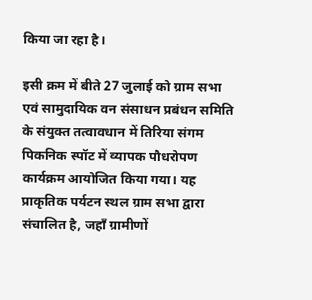किया जा रहा है।

इसी क्रम में बीते 27 जुलाई को ग्राम सभा एवं सामुदायिक वन संसाधन प्रबंधन समिति के संयुक्त तत्वावधान में तिरिया संगम पिकनिक स्पॉट में व्यापक पौधरोपण कार्यक्रम आयोजित किया गया। यह प्राकृतिक पर्यटन स्थल ग्राम सभा द्वारा संचालित है, जहाँ ग्रामीणों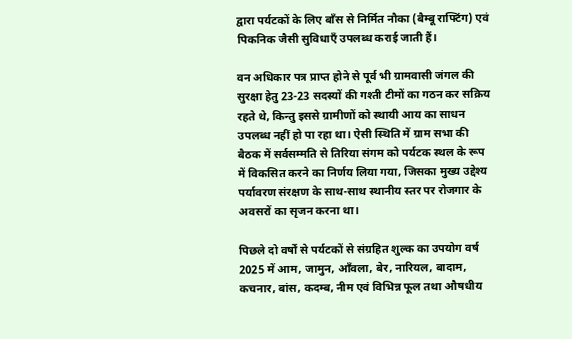द्वारा पर्यटकों के लिए बाँस से निर्मित नौका (बैम्बू राफ्टिंग) एवं पिकनिक जैसी सुविधाएँ उपलब्ध कराई जाती हैं।

वन अधिकार पत्र प्राप्त होने से पूर्व भी ग्रामवासी जंगल की सुरक्षा हेतु 23-23 सदस्यों की गश्ती टीमों का गठन कर सक्रिय रहते थे, किन्तु इससे ग्रामीणों को स्थायी आय का साधन उपलब्ध नहीं हो पा रहा था। ऐसी स्थिति में ग्राम सभा की बैठक में सर्वसम्मति से तिरिया संगम को पर्यटक स्थल के रूप में विकसित करने का निर्णय लिया गया, जिसका मुख्य उद्देश्य पर्यावरण संरक्षण के साथ-साथ स्थानीय स्तर पर रोजगार के अवसरों का सृजन करना था।

पिछले दो वर्षों से पर्यटकों से संग्रहित शुल्क का उपयोग वर्ष 2025 में आम, जामुन, आँवला, बेर, नारियल, बादाम, कचनार, बांस, कदम्ब, नीम एवं विभिन्न फूल तथा औषधीय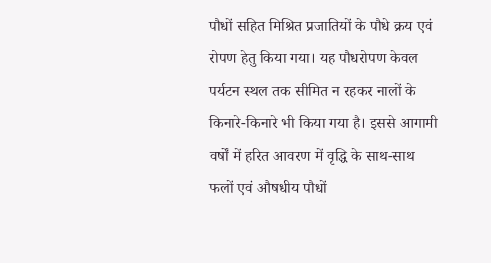पौधों सहित मिश्रित प्रजातियों के पौधे क्रय एवं रोपण हेतु किया गया। यह पौधरोपण केवल पर्यटन स्थल तक सीमित न रहकर नालों के किनारे-किनारे भी किया गया है। इससे आगामी वर्षों में हरित आवरण में वृद्धि के साथ-साथ फलों एवं औषधीय पौधों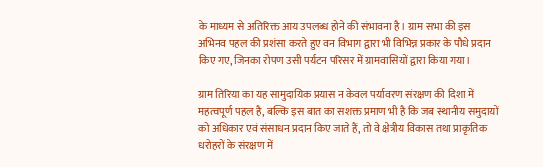के माध्यम से अतिरिक्त आय उपलब्ध होने की संभावना है। ग्राम सभा की इस अभिनव पहल की प्रशंसा करते हुए वन विभाग द्वारा भी विभिन्न प्रकार के पौधे प्रदान किए गए, जिनका रोपण उसी पर्यटन परिसर में ग्रामवासियों द्वारा किया गया।

ग्राम तिरिया का यह सामुदायिक प्रयास न केवल पर्यावरण संरक्षण की दिशा में महत्वपूर्ण पहल है, बल्कि इस बात का सशक्त प्रमाण भी है कि जब स्थानीय समुदायों को अधिकार एवं संसाधन प्रदान किए जाते हैं, तो वे क्षेत्रीय विकास तथा प्राकृतिक धरोहरों के संरक्षण में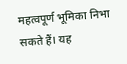महत्वपूर्ण भूमिका निभा सकते हैं। यह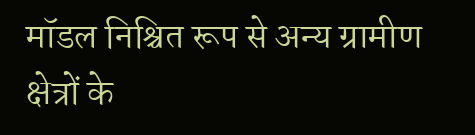मॉडल निश्चित रूप से अन्य ग्रामीण क्षेत्रों के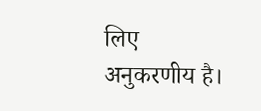लिए अनुकरणीय है।